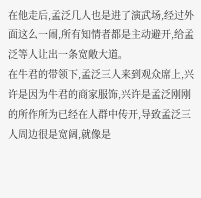在他走后,孟泛几人也是进了演武场,经过外面这么一闹,所有知情者都是主动避开,给孟泛等人让出一条宽敞大道。
在牛君的带领下,孟泛三人来到观众席上,兴许是因为牛君的商家服饰,兴许是孟泛刚刚的所作所为已经在人群中传开,导致孟泛三人周边很是宽阔,就像是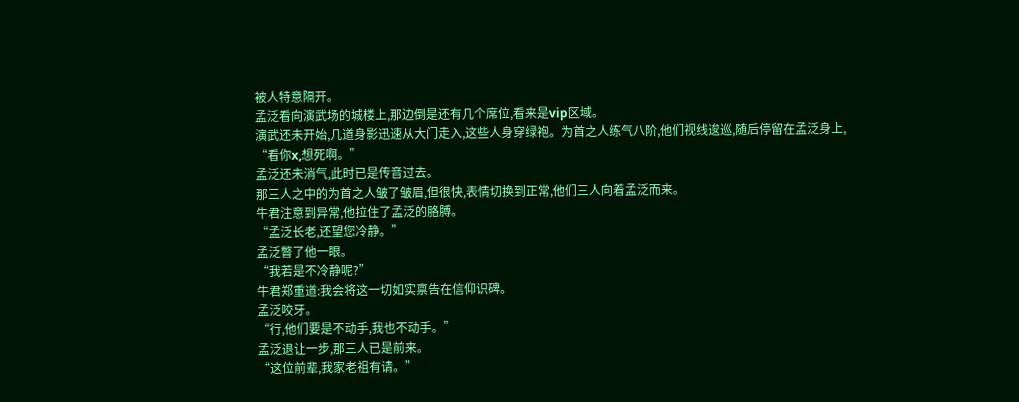被人特意隔开。
孟泛看向演武场的城楼上,那边倒是还有几个席位,看来是vip区域。
演武还未开始,几道身影迅速从大门走入,这些人身穿绿袍。为首之人练气八阶,他们视线逡巡,随后停留在孟泛身上,
“看你x,想死啊。”
孟泛还未消气,此时已是传音过去。
那三人之中的为首之人皱了皱眉,但很快,表情切换到正常,他们三人向着孟泛而来。
牛君注意到异常,他拉住了孟泛的胳膊。
“孟泛长老,还望您冷静。”
孟泛瞥了他一眼。
“我若是不冷静呢?”
牛君郑重道:我会将这一切如实禀告在信仰识碑。
孟泛咬牙。
“行,他们要是不动手,我也不动手。”
孟泛退让一步,那三人已是前来。
“这位前辈,我家老祖有请。”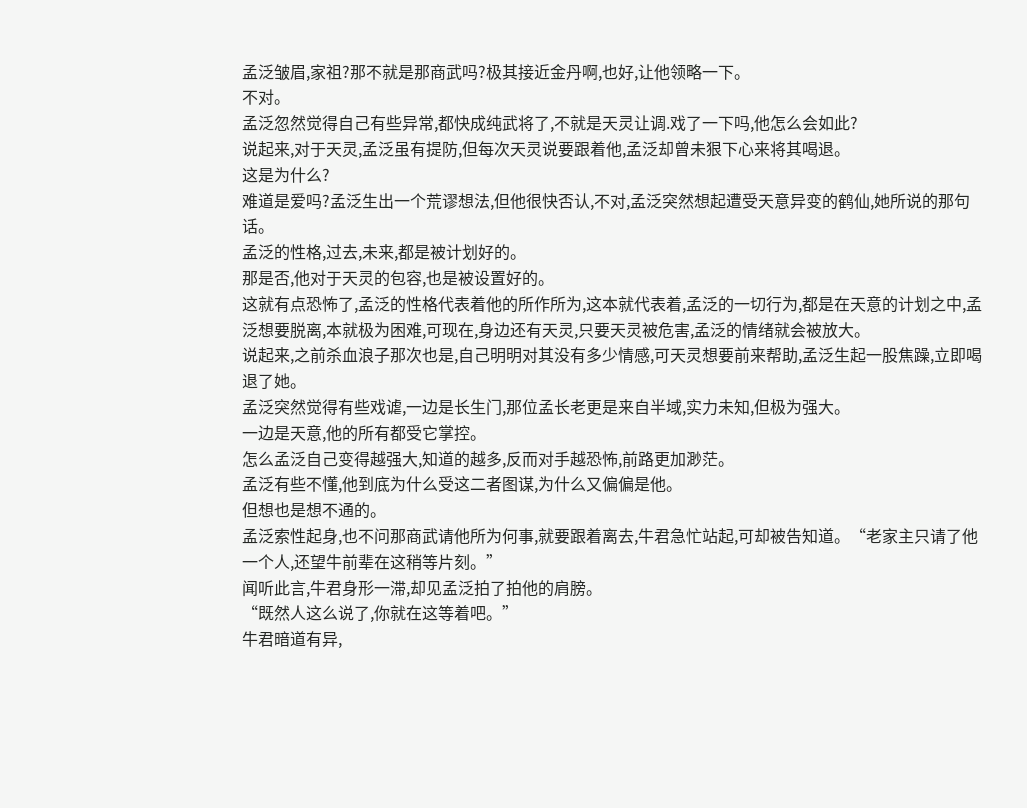孟泛皱眉,家祖?那不就是那商武吗?极其接近金丹啊,也好,让他领略一下。
不对。
孟泛忽然觉得自己有些异常,都快成纯武将了,不就是天灵让调.戏了一下吗,他怎么会如此?
说起来,对于天灵,孟泛虽有提防,但每次天灵说要跟着他,孟泛却曾未狠下心来将其喝退。
这是为什么?
难道是爱吗?孟泛生出一个荒谬想法,但他很快否认,不对,孟泛突然想起遭受天意异变的鹤仙,她所说的那句话。
孟泛的性格,过去,未来,都是被计划好的。
那是否,他对于天灵的包容,也是被设置好的。
这就有点恐怖了,孟泛的性格代表着他的所作所为,这本就代表着,孟泛的一切行为,都是在天意的计划之中,孟泛想要脱离,本就极为困难,可现在,身边还有天灵,只要天灵被危害,孟泛的情绪就会被放大。
说起来,之前杀血浪子那次也是,自己明明对其没有多少情感,可天灵想要前来帮助,孟泛生起一股焦躁,立即喝退了她。
孟泛突然觉得有些戏谑,一边是长生门,那位孟长老更是来自半域,实力未知,但极为强大。
一边是天意,他的所有都受它掌控。
怎么孟泛自己变得越强大,知道的越多,反而对手越恐怖,前路更加渺茫。
孟泛有些不懂,他到底为什么受这二者图谋,为什么又偏偏是他。
但想也是想不通的。
孟泛索性起身,也不问那商武请他所为何事,就要跟着离去,牛君急忙站起,可却被告知道。“老家主只请了他一个人,还望牛前辈在这稍等片刻。”
闻听此言,牛君身形一滞,却见孟泛拍了拍他的肩膀。
“既然人这么说了,你就在这等着吧。”
牛君暗道有异,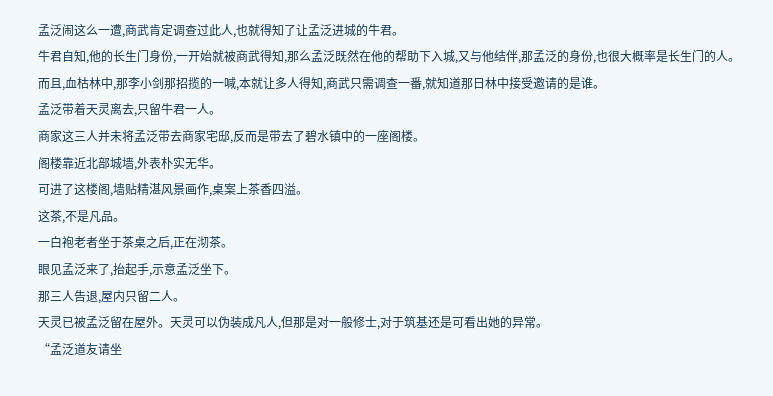孟泛闹这么一遭,商武肯定调查过此人,也就得知了让孟泛进城的牛君。
牛君自知,他的长生门身份,一开始就被商武得知,那么孟泛既然在他的帮助下入城,又与他结伴,那孟泛的身份,也很大概率是长生门的人。
而且,血枯林中,那李小剑那招揽的一喊,本就让多人得知,商武只需调查一番,就知道那日林中接受邀请的是谁。
孟泛带着天灵离去,只留牛君一人。
商家这三人并未将孟泛带去商家宅邸,反而是带去了碧水镇中的一座阁楼。
阁楼靠近北部城墙,外表朴实无华。
可进了这楼阁,墙贴精湛风景画作,桌案上茶香四溢。
这茶,不是凡品。
一白袍老者坐于茶桌之后,正在沏茶。
眼见孟泛来了,抬起手,示意孟泛坐下。
那三人告退,屋内只留二人。
天灵已被孟泛留在屋外。天灵可以伪装成凡人,但那是对一般修士,对于筑基还是可看出她的异常。
“孟泛道友请坐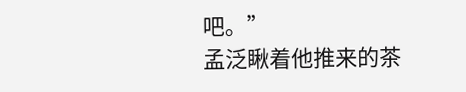吧。”
孟泛瞅着他推来的茶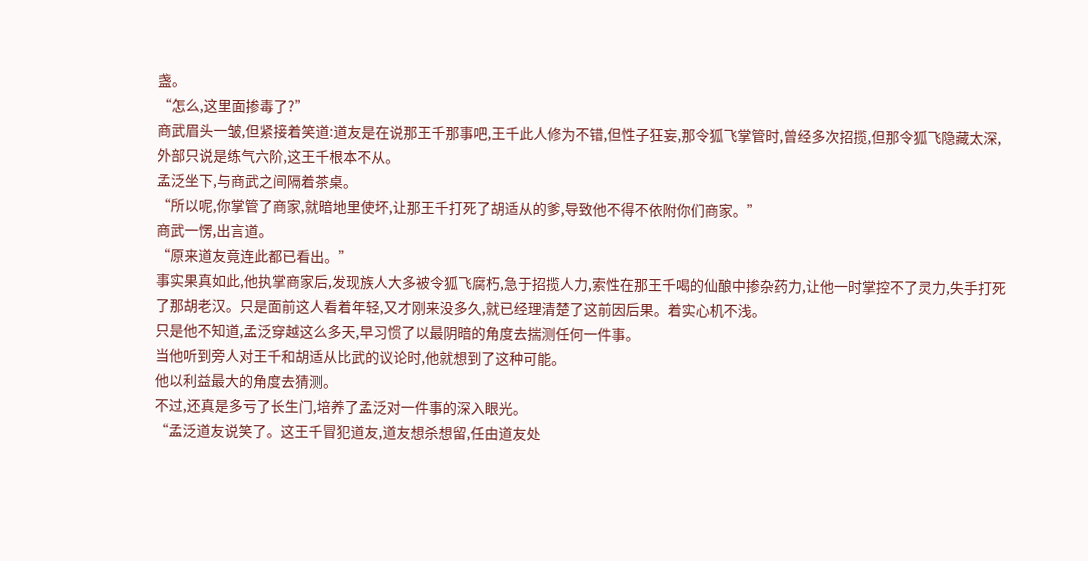盏。
“怎么,这里面掺毒了?”
商武眉头一皱,但紧接着笑道:道友是在说那王千那事吧,王千此人修为不错,但性子狂妄,那令狐飞掌管时,曾经多次招揽,但那令狐飞隐藏太深,外部只说是练气六阶,这王千根本不从。
孟泛坐下,与商武之间隔着茶桌。
“所以呢,你掌管了商家,就暗地里使坏,让那王千打死了胡适从的爹,导致他不得不依附你们商家。”
商武一愣,出言道。
“原来道友竟连此都已看出。”
事实果真如此,他执掌商家后,发现族人大多被令狐飞腐朽,急于招揽人力,索性在那王千喝的仙酿中掺杂药力,让他一时掌控不了灵力,失手打死了那胡老汉。只是面前这人看着年轻,又才刚来没多久,就已经理清楚了这前因后果。着实心机不浅。
只是他不知道,孟泛穿越这么多天,早习惯了以最阴暗的角度去揣测任何一件事。
当他听到旁人对王千和胡适从比武的议论时,他就想到了这种可能。
他以利益最大的角度去猜测。
不过,还真是多亏了长生门,培养了孟泛对一件事的深入眼光。
“孟泛道友说笑了。这王千冒犯道友,道友想杀想留,任由道友处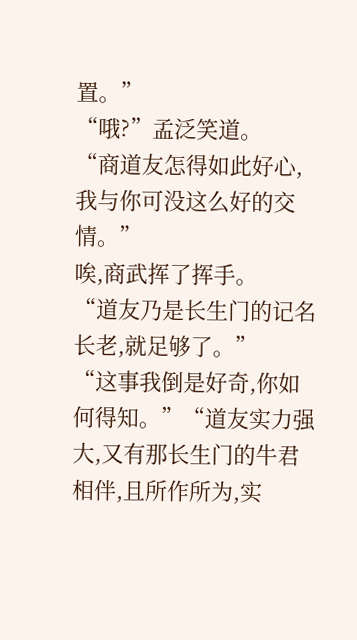置。”
“哦?”孟泛笑道。
“商道友怎得如此好心,我与你可没这么好的交情。”
唉,商武挥了挥手。
“道友乃是长生门的记名长老,就足够了。”
“这事我倒是好奇,你如何得知。”“道友实力强大,又有那长生门的牛君相伴,且所作所为,实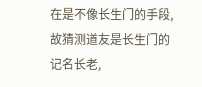在是不像长生门的手段,故猜测道友是长生门的记名长老,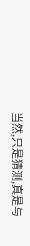当然,只是猜测,真是与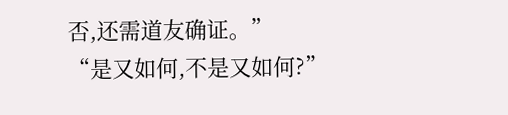否,还需道友确证。”
“是又如何,不是又如何?”